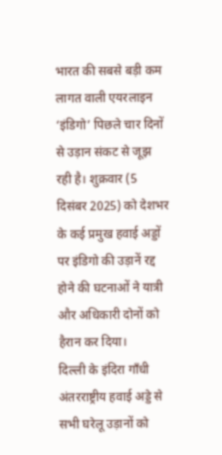भारत की सबसे बड़ी कम लागत वाली एयरलाइन ‘इंडिगो’ पिछले चार दिनों से उड़ान संकट से जूझ रही है। शुक्रवार (5 दिसंबर 2025) को देशभर के कई प्रमुख हवाई अड्डों पर इंडिगो की उड़ानें रद्द होने की घटनाओं ने यात्री और अधिकारी दोनों को हैरान कर दिया।
दिल्ली के इंदिरा गाँधी अंतरराष्ट्रीय हवाई अड्डे से सभी घरेलू उड़ानों को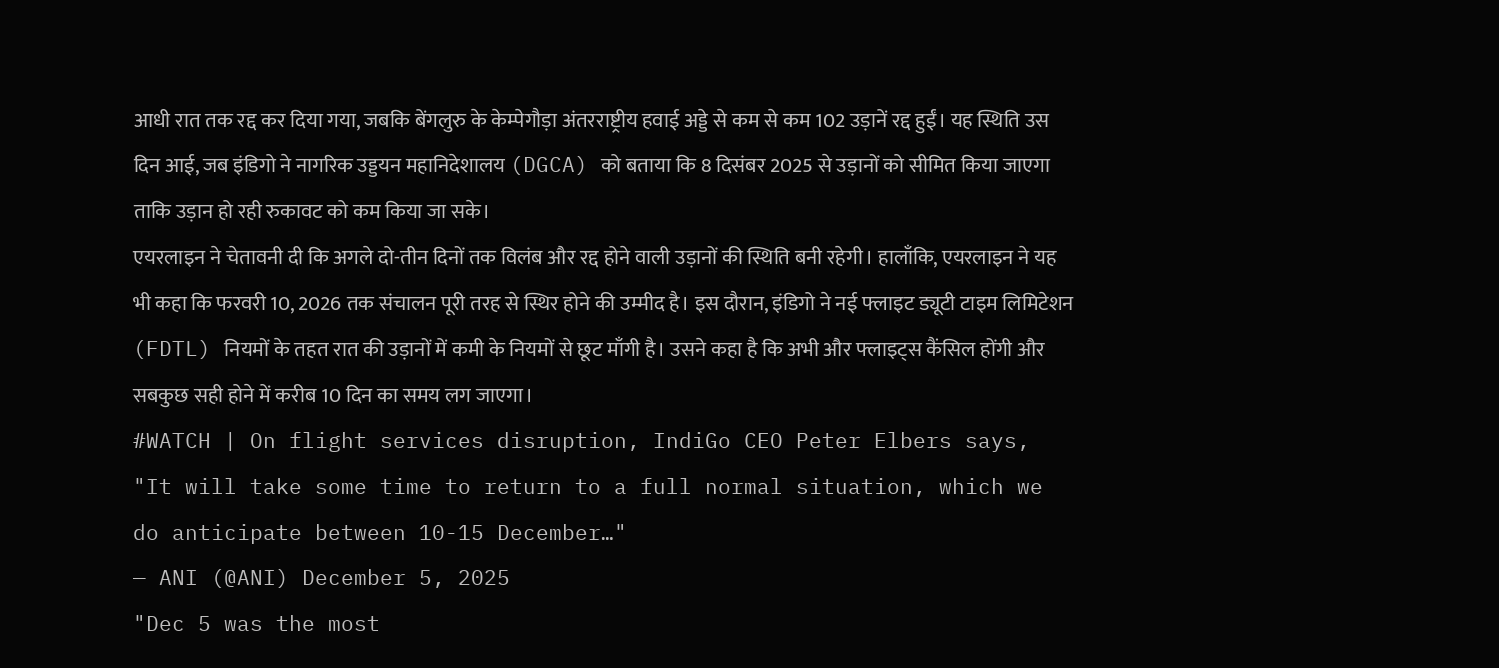आधी रात तक रद्द कर दिया गया, जबकि बेंगलुरु के केम्पेगौड़ा अंतरराष्ट्रीय हवाई अड्डे से कम से कम 102 उड़ानें रद्द हुईं। यह स्थिति उस दिन आई, जब इंडिगो ने नागरिक उड्डयन महानिदेशालय (DGCA) को बताया कि 8 दिसंबर 2025 से उड़ानों को सीमित किया जाएगा ताकि उड़ान हो रही रुकावट को कम किया जा सके।
एयरलाइन ने चेतावनी दी कि अगले दो-तीन दिनों तक विलंब और रद्द होने वाली उड़ानों की स्थिति बनी रहेगी। हालाँकि, एयरलाइन ने यह भी कहा कि फरवरी 10, 2026 तक संचालन पूरी तरह से स्थिर होने की उम्मीद है। इस दौरान, इंडिगो ने नई फ्लाइट ड्यूटी टाइम लिमिटेशन (FDTL) नियमों के तहत रात की उड़ानों में कमी के नियमों से छूट माँगी है। उसने कहा है कि अभी और फ्लाइट्स कैंसिल होंगी और सबकुछ सही होने में करीब 10 दिन का समय लग जाएगा।
#WATCH | On flight services disruption, IndiGo CEO Peter Elbers says, "It will take some time to return to a full normal situation, which we do anticipate between 10-15 December…"
— ANI (@ANI) December 5, 2025
"Dec 5 was the most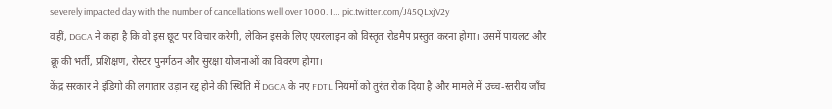severely impacted day with the number of cancellations well over 1000. I… pic.twitter.com/J45QLxjV2y
वहीं, DGCA ने कहा है कि वो इस छूट पर विचार करेगी, लेकिन इसके लिए एयरलाइन को विस्तृत रोडमैप प्रस्तुत करना होगा। उसमें पायलट और क्रू की भर्ती, प्रशिक्षण, रोस्टर पुनर्गठन और सुरक्षा योजनाओं का विवरण होगा।
केंद्र सरकार ने इंडिगो की लगातार उड़ान रद्द होने की स्थिति में DGCA के नए FDTL नियमों को तुरंत रोक दिया है और मामले में उच्च-स्तरीय जाँच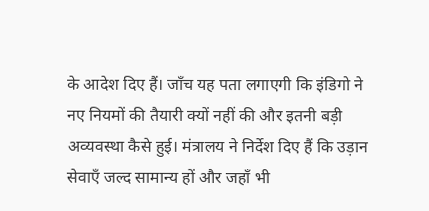के आदेश दिए हैं। जाँच यह पता लगाएगी कि इंडिगो ने नए नियमों की तैयारी क्यों नहीं की और इतनी बड़ी अव्यवस्था कैसे हुई। मंत्रालय ने निर्देश दिए हैं कि उड़ान सेवाएँ जल्द सामान्य हों और जहाँ भी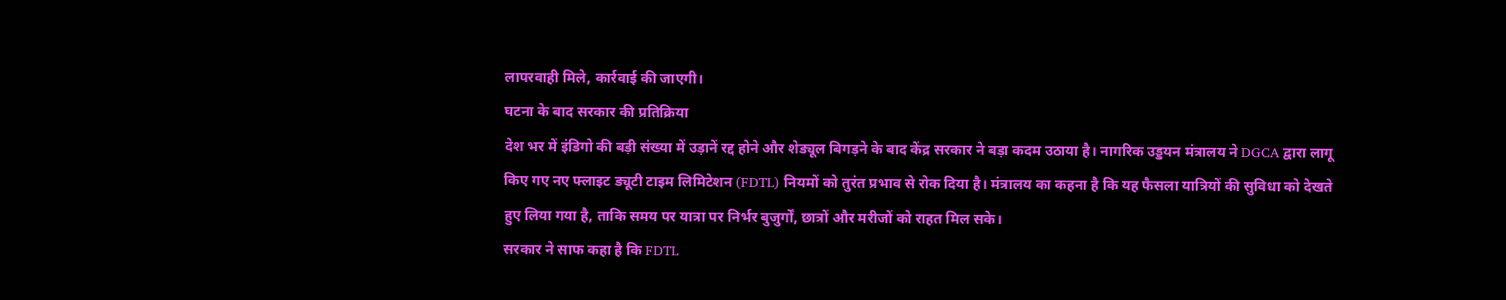लापरवाही मिले, कार्रवाई की जाएगी।
घटना के बाद सरकार की प्रतिक्रिया
देश भर में इंडिगो की बड़ी संख्या में उड़ानें रद्द होने और शेड्यूल बिगड़ने के बाद केंद्र सरकार ने बड़ा कदम उठाया है। नागरिक उड्डयन मंत्रालय ने DGCA द्वारा लागू किए गए नए फ्लाइट ड्यूटी टाइम लिमिटेशन (FDTL) नियमों को तुरंत प्रभाव से रोक दिया है। मंत्रालय का कहना है कि यह फैसला यात्रियों की सुविधा को देखते हुए लिया गया है, ताकि समय पर यात्रा पर निर्भर बुजुर्गों, छात्रों और मरीजों को राहत मिल सके।
सरकार ने साफ कहा है कि FDTL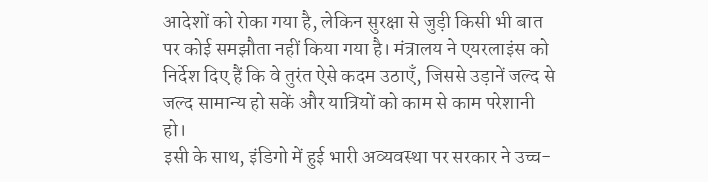आदेशों को रोका गया है, लेकिन सुरक्षा से जुड़ी किसी भी बात पर कोई समझौता नहीं किया गया है। मंत्रालय ने एयरलाइंस को निर्देश दिए हैं कि वे तुरंत ऐसे कदम उठाएँ, जिससे उड़ानें जल्द से जल्द सामान्य हो सकें और यात्रियों को काम से काम परेशानी हो।
इसी के साथ, इंडिगो में हुई भारी अव्यवस्था पर सरकार ने उच्च-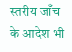स्तरीय जाँच के आदेश भी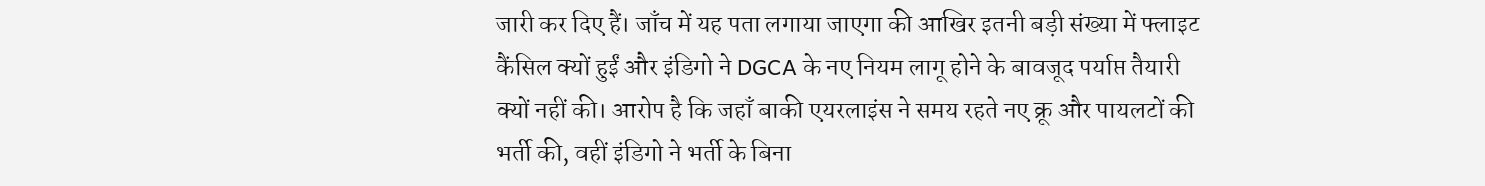जारी कर दिए हैं। जाँच में यह पता लगाया जाएगा की आखिर इतनी बड़ी संख्या में फ्लाइट कैंसिल क्यों हुईं और इंडिगो ने DGCA के नए नियम लागू होने के बावजूद पर्याप्त तैयारी क्यों नहीं की। आरोप है कि जहाँ बाकी एयरलाइंस ने समय रहते नए क्रू और पायलटों की भर्ती की, वहीं इंडिगो ने भर्ती के बिना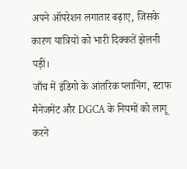अपने ऑपरेशन लगातार बढ़ाए, जिसके कारण यात्रियों को भारी दिक्कतें झेलनी पड़ीं।
जाँच में इंडिगो के आंतरिक प्लानिंग, स्टाफ मैनेजमेंट और DGCA के नियमों को लागू करने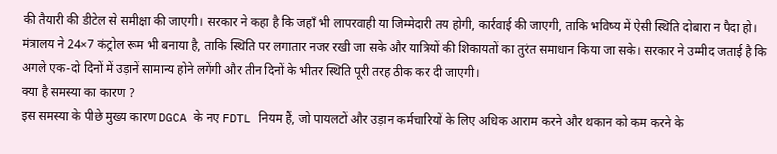की तैयारी की डीटेल से समीक्षा की जाएगी। सरकार ने कहा है कि जहाँ भी लापरवाही या जिम्मेदारी तय होगी, कार्रवाई की जाएगी, ताकि भविष्य में ऐसी स्थिति दोबारा न पैदा हो।
मंत्रालय ने 24×7 कंट्रोल रूम भी बनाया है, ताकि स्थिति पर लगातार नजर रखी जा सके और यात्रियों की शिकायतों का तुरंत समाधान किया जा सके। सरकार ने उम्मीद जताई है कि अगले एक-दो दिनों में उड़ानें सामान्य होने लगेंगी और तीन दिनों के भीतर स्थिति पूरी तरह ठीक कर दी जाएगी।
क्या है समस्या का कारण ?
इस समस्या के पीछे मुख्य कारण DGCA के नए FDTL नियम हैं, जो पायलटों और उड़ान कर्मचारियों के लिए अधिक आराम करने और थकान को कम करने के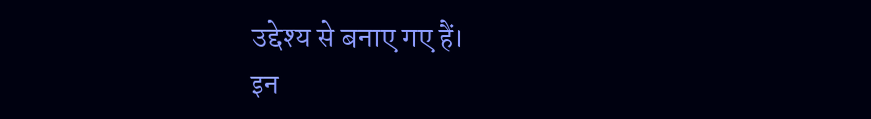उद्देश्य से बनाए गए हैं।
इन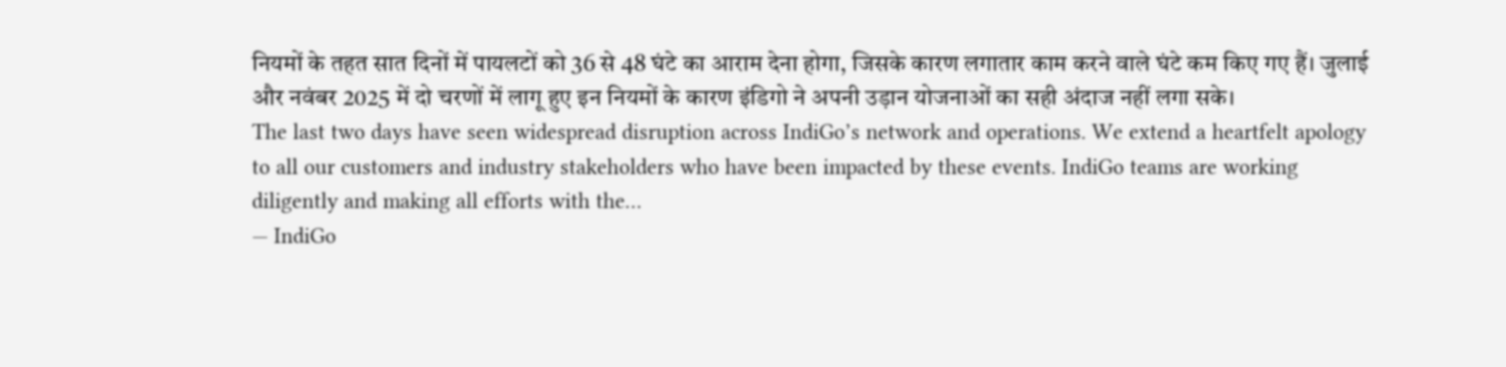नियमों के तहत सात दिनों में पायलटों को 36 से 48 घंटे का आराम देना होगा, जिसके कारण लगातार काम करने वाले घंटे कम किए गए हैं। जुलाई और नवंबर 2025 में दो चरणों में लागू हुए इन नियमों के कारण इंडिगो ने अपनी उड़ान योजनाओं का सही अंदाज नहीं लगा सके।
The last two days have seen widespread disruption across IndiGo’s network and operations. We extend a heartfelt apology to all our customers and industry stakeholders who have been impacted by these events. IndiGo teams are working diligently and making all efforts with the…
— IndiGo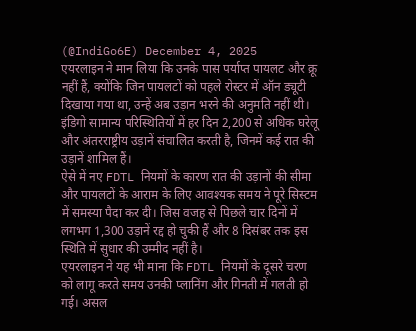(@IndiGo6E) December 4, 2025
एयरलाइन ने मान लिया कि उनके पास पर्याप्त पायलट और क्रू नहीं हैं, क्योंकि जिन पायलटों को पहले रोस्टर में ऑन ड्यूटी दिखाया गया था, उन्हें अब उड़ान भरने की अनुमति नहीं थी। इंडिगो सामान्य परिस्थितियों में हर दिन 2,200 से अधिक घरेलू और अंतरराष्ट्रीय उड़ानें संचालित करती है, जिनमें कई रात की उड़ानें शामिल हैं।
ऐसे में नए FDTL नियमों के कारण रात की उड़ानों की सीमा और पायलटों के आराम के लिए आवश्यक समय ने पूरे सिस्टम में समस्या पैदा कर दी। जिस वजह से पिछले चार दिनों में लगभग 1,300 उड़ानें रद्द हो चुकी हैं और 8 दिसंबर तक इस स्थिति में सुधार की उम्मीद नहीं है।
एयरलाइन ने यह भी माना कि FDTL नियमों के दूसरे चरण को लागू करते समय उनकी प्लानिंग और गिनती में गलती हो गई। असल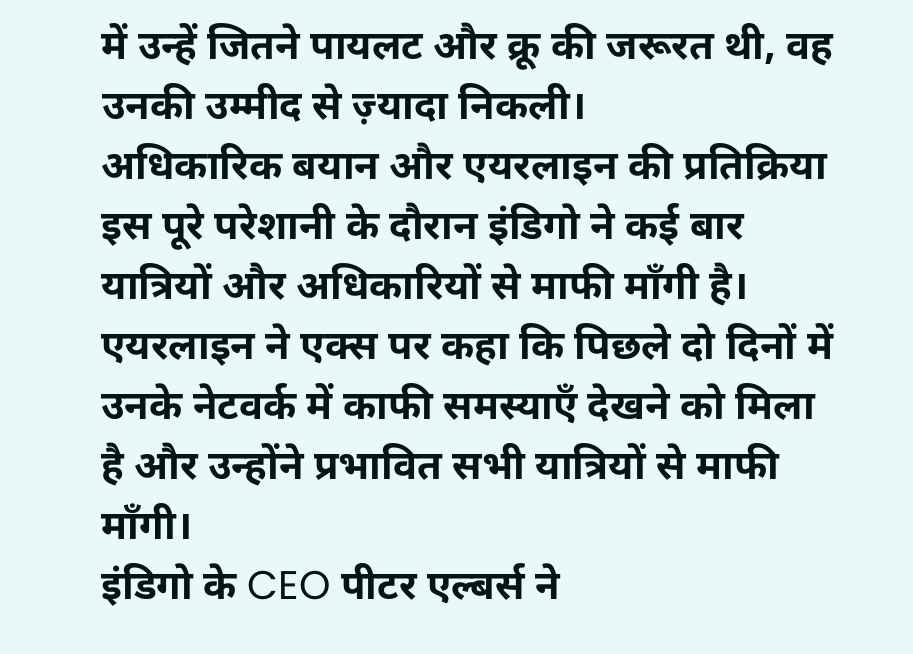में उन्हें जितने पायलट और क्रू की जरूरत थी, वह उनकी उम्मीद से ज़्यादा निकली।
अधिकारिक बयान और एयरलाइन की प्रतिक्रिया
इस पूरे परेशानी के दौरान इंडिगो ने कई बार यात्रियों और अधिकारियों से माफी माँगी है। एयरलाइन ने एक्स पर कहा कि पिछले दो दिनों में उनके नेटवर्क में काफी समस्याएँ देखने को मिला है और उन्होंने प्रभावित सभी यात्रियों से माफी माँगी।
इंडिगो के CEO पीटर एल्बर्स ने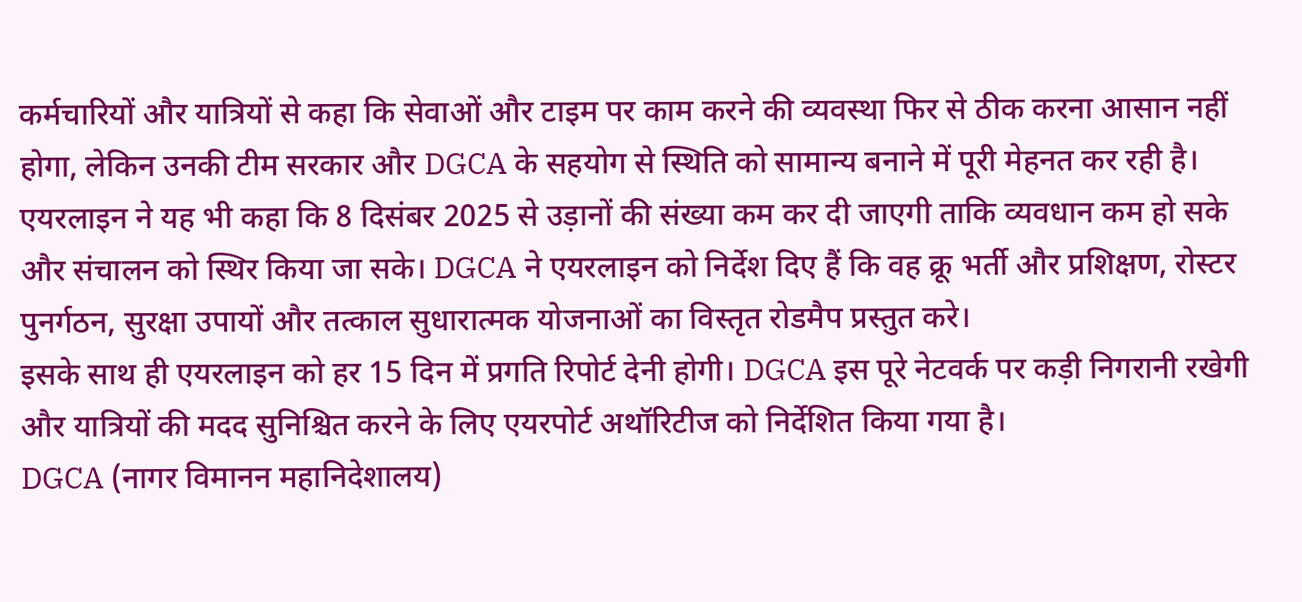कर्मचारियों और यात्रियों से कहा कि सेवाओं और टाइम पर काम करने की व्यवस्था फिर से ठीक करना आसान नहीं होगा, लेकिन उनकी टीम सरकार और DGCA के सहयोग से स्थिति को सामान्य बनाने में पूरी मेहनत कर रही है।
एयरलाइन ने यह भी कहा कि 8 दिसंबर 2025 से उड़ानों की संख्या कम कर दी जाएगी ताकि व्यवधान कम हो सके और संचालन को स्थिर किया जा सके। DGCA ने एयरलाइन को निर्देश दिए हैं कि वह क्रू भर्ती और प्रशिक्षण, रोस्टर पुनर्गठन, सुरक्षा उपायों और तत्काल सुधारात्मक योजनाओं का विस्तृत रोडमैप प्रस्तुत करे।
इसके साथ ही एयरलाइन को हर 15 दिन में प्रगति रिपोर्ट देनी होगी। DGCA इस पूरे नेटवर्क पर कड़ी निगरानी रखेगी और यात्रियों की मदद सुनिश्चित करने के लिए एयरपोर्ट अथॉरिटीज को निर्देशित किया गया है।
DGCA (नागर विमानन महानिदेशालय)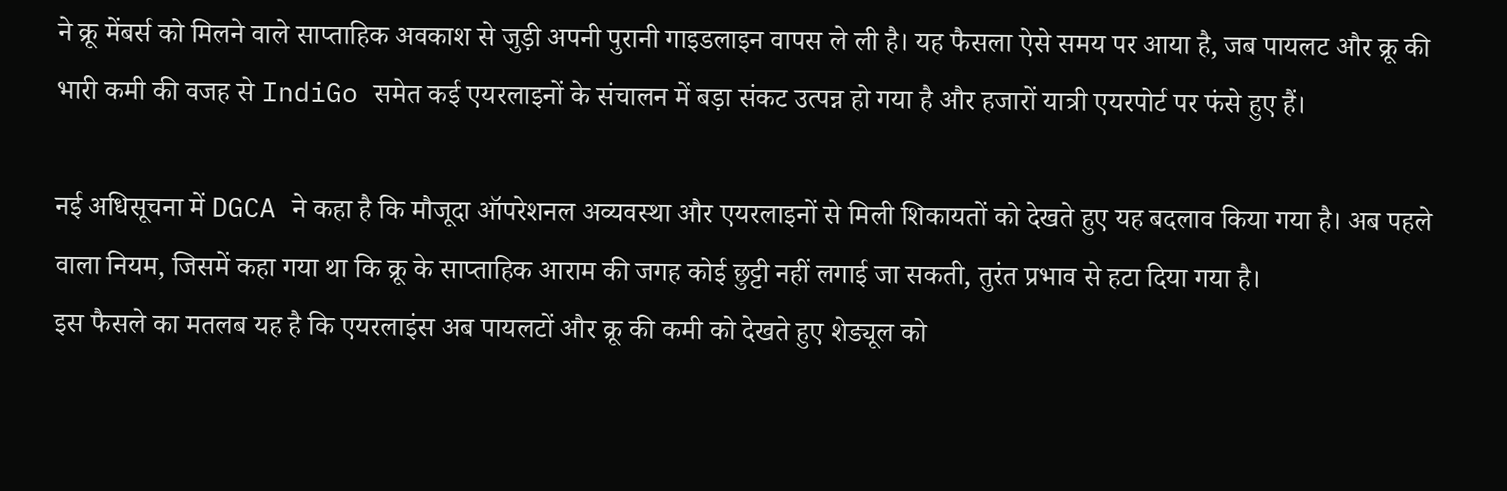ने क्रू मेंबर्स को मिलने वाले साप्ताहिक अवकाश से जुड़ी अपनी पुरानी गाइडलाइन वापस ले ली है। यह फैसला ऐसे समय पर आया है, जब पायलट और क्रू की भारी कमी की वजह से IndiGo समेत कई एयरलाइनों के संचालन में बड़ा संकट उत्पन्न हो गया है और हजारों यात्री एयरपोर्ट पर फंसे हुए हैं।

नई अधिसूचना में DGCA ने कहा है कि मौजूदा ऑपरेशनल अव्यवस्था और एयरलाइनों से मिली शिकायतों को देखते हुए यह बदलाव किया गया है। अब पहले वाला नियम, जिसमें कहा गया था कि क्रू के साप्ताहिक आराम की जगह कोई छुट्टी नहीं लगाई जा सकती, तुरंत प्रभाव से हटा दिया गया है।
इस फैसले का मतलब यह है कि एयरलाइंस अब पायलटों और क्रू की कमी को देखते हुए शेड्यूल को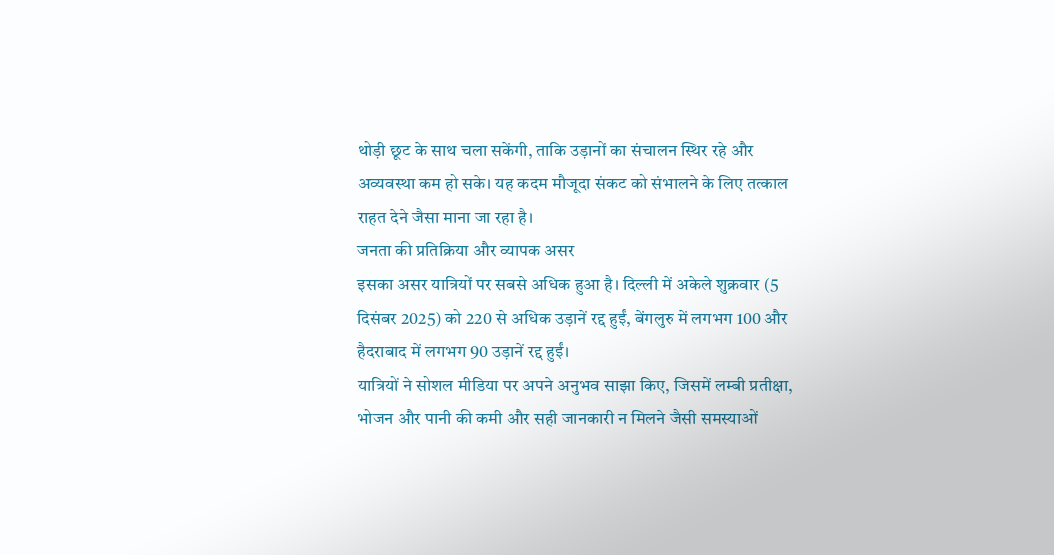थोड़ी छूट के साथ चला सकेंगी, ताकि उड़ानों का संचालन स्थिर रहे और अव्यवस्था कम हो सके। यह कदम मौजूदा संकट को संभालने के लिए तत्काल राहत देने जैसा माना जा रहा है।
जनता की प्रतिक्रिया और व्यापक असर
इसका असर यात्रियों पर सबसे अधिक हुआ है। दिल्ली में अकेले शुक्रवार (5 दिसंबर 2025) को 220 से अधिक उड़ानें रद्द हुईं, बेंगलुरु में लगभग 100 और हैदराबाद में लगभग 90 उड़ानें रद्द हुईं।
यात्रियों ने सोशल मीडिया पर अपने अनुभव साझा किए, जिसमें लम्बी प्रतीक्षा, भोजन और पानी की कमी और सही जानकारी न मिलने जैसी समस्याओं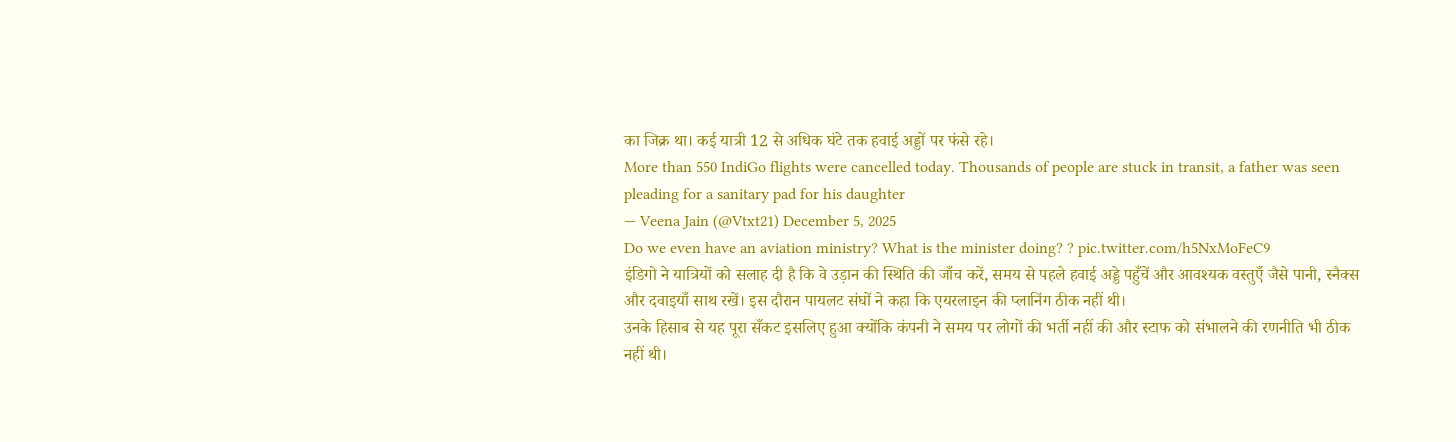का जिक्र था। कई यात्री 12 से अधिक घंटे तक हवाई अड्डों पर फंसे रहे।
More than 550 IndiGo flights were cancelled today. Thousands of people are stuck in transit, a father was seen pleading for a sanitary pad for his daughter
— Veena Jain (@Vtxt21) December 5, 2025
Do we even have an aviation ministry? What is the minister doing? ? pic.twitter.com/h5NxMoFeC9
इंडिगो ने यात्रियों को सलाह दी है कि वे उड़ान की स्थिति की जाँच करें, समय से पहले हवाई अड्डे पहुँचें और आवश्यक वस्तुएँ जैसे पानी, स्नैक्स और दवाइयाँ साथ रखें। इस दौरान पायलट संघों ने कहा कि एयरलाइन की प्लानिंग ठीक नहीं थी।
उनके हिसाब से यह पूरा सँकट इसलिए हुआ क्योंकि कंपनी ने समय पर लोगों की भर्ती नहीं की और स्टाफ को संभालने की रणनीति भी ठीक नहीं थी।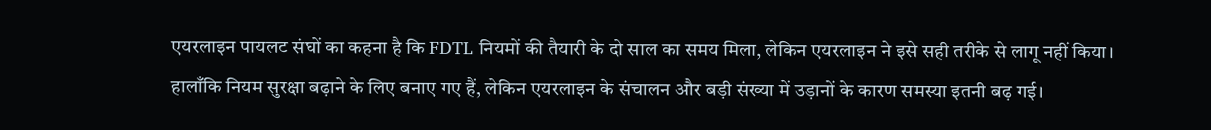एयरलाइन पायलट संघों का कहना है कि FDTL नियमों की तैयारी के दो साल का समय मिला, लेकिन एयरलाइन ने इसे सही तरीके से लागू नहीं किया। हालाँकि नियम सुरक्षा बढ़ाने के लिए बनाए गए हैं, लेकिन एयरलाइन के संचालन और बड़ी संख्या में उड़ानों के कारण समस्या इतनी बढ़ गई।